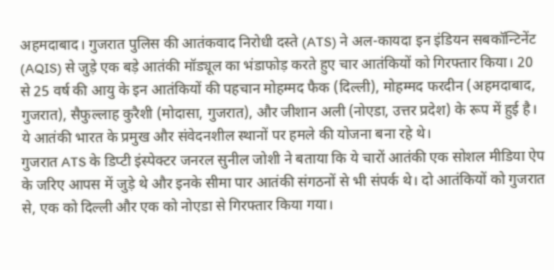अहमदाबाद। गुजरात पुलिस की आतंकवाद निरोधी दस्ते (ATS) ने अल-कायदा इन इंडियन सबकॉन्टिनेंट (AQIS) से जुड़े एक बड़े आतंकी मॉड्यूल का भंडाफोड़ करते हुए चार आतंकियों को गिरफ्तार किया। 20 से 25 वर्ष की आयु के इन आतंकियों की पहचान मोहम्मद फैक (दिल्ली), मोहम्मद फरदीन (अहमदाबाद, गुजरात), सैफुल्लाह कुरैशी (मोदासा, गुजरात), और जीशान अली (नोएडा, उत्तर प्रदेश) के रूप में हुई है। ये आतंकी भारत के प्रमुख और संवेदनशील स्थानों पर हमले की योजना बना रहे थे।
गुजरात ATS के डिप्टी इंस्पेक्टर जनरल सुनील जोशी ने बताया कि ये चारों आतंकी एक सोशल मीडिया ऐप के जरिए आपस में जुड़े थे और इनके सीमा पार आतंकी संगठनों से भी संपर्क थे। दो आतंकियों को गुजरात से, एक को दिल्ली और एक को नोएडा से गिरफ्तार किया गया।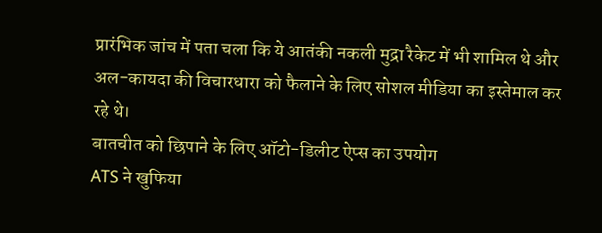प्रारंभिक जांच में पता चला कि ये आतंकी नकली मुद्रा रैकेट में भी शामिल थे और अल-कायदा की विचारधारा को फैलाने के लिए सोशल मीडिया का इस्तेमाल कर रहे थे।
बातचीत को छिपाने के लिए ऑटो-डिलीट ऐप्स का उपयोग
ATS ने खुफिया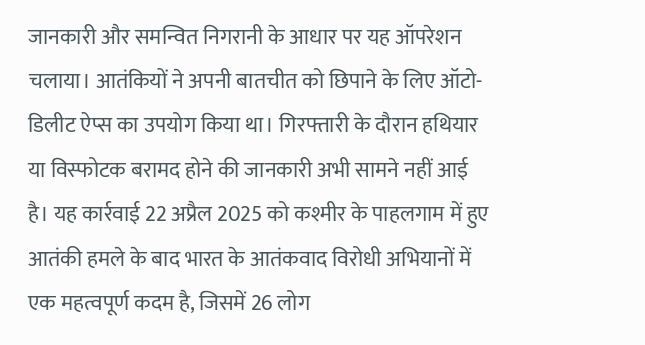जानकारी और समन्वित निगरानी के आधार पर यह ऑपरेशन चलाया। आतंकियों ने अपनी बातचीत को छिपाने के लिए ऑटो-डिलीट ऐप्स का उपयोग किया था। गिरफ्तारी के दौरान हथियार या विस्फोटक बरामद होने की जानकारी अभी सामने नहीं आई है। यह कार्रवाई 22 अप्रैल 2025 को कश्मीर के पाहलगाम में हुए आतंकी हमले के बाद भारत के आतंकवाद विरोधी अभियानों में एक महत्वपूर्ण कदम है, जिसमें 26 लोग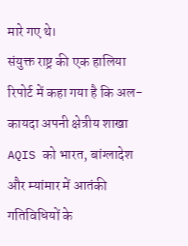मारे गए थे।
संयुक्त राष्ट्र की एक हालिया रिपोर्ट में कहा गया है कि अल-कायदा अपनी क्षेत्रीय शाखा AQIS को भारत, बांग्लादेश और म्यांमार में आतंकी गतिविधियों के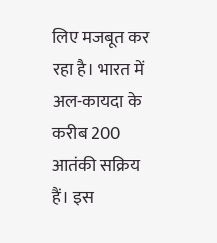लिए मजबूत कर रहा है। भारत में अल-कायदा के करीब 200 आतंकी सक्रिय हैं। इस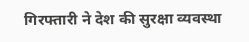गिरफ्तारी ने देश की सुरक्षा व्यवस्था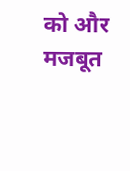को और मजबूत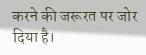करने की जरूरत पर जोर दिया है।